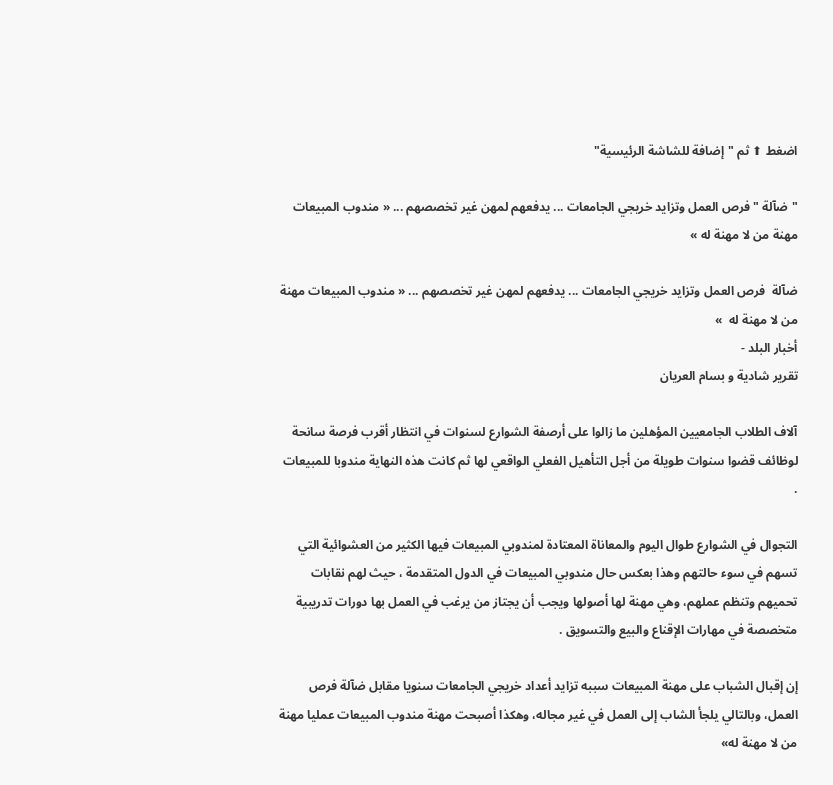اضغط ⬆ ثم "إضافة للشاشة الرئيسية"

"ضآلة " فرص العمل وتزايد خريجي الجامعات ... يدفعهم لمهن غير تخصصهم ... « مندوب المبيعات مهنة من لا مهنة له »

ضآلة  فرص العمل وتزايد خريجي الجامعات ... يدفعهم لمهن غير تخصصهم ... « مندوب المبيعات مهنة من لا مهنة له  »
أخبار البلد -
تقرير شادية و بسام العريان

آلاف الطلاب الجامعيين المؤهلين ما زالوا على أرصفة الشوارع لسنوات في انتظار أقرب فرصة سانحة لوظائف قضوا سنوات طويلة من أجل التأهيل الفعلي الواقعي لها ثم كانت هذه النهاية مندوبا للمبيعات .

التجوال في الشوارع طوال اليوم والمعاناة المعتادة لمندوبي المبيعات فيها الكثير من العشوائية التي تسهم في سوء حالتهم وهذا بعكس حال مندوبي المبيعات في الدول المتقدمة ، حيث لهم نقابات تحميهم وتنظم عملهم، وهي مهنة لها أصولها ويجب أن يجتاز من يرغب في العمل بها دورات تدريبية متخصصة في مهارات الإقناع والبيع والتسويق .

إن إقبال الشباب على مهنة المبيعات سببه تزايد أعداد خريجي الجامعات سنويا مقابل ضآلة فرص العمل، وبالتالي يلجأ الشاب إلى العمل في غير مجاله، وهكذا أصبحت مهنة مندوب المبيعات عمليا مهنة من لا مهنة له»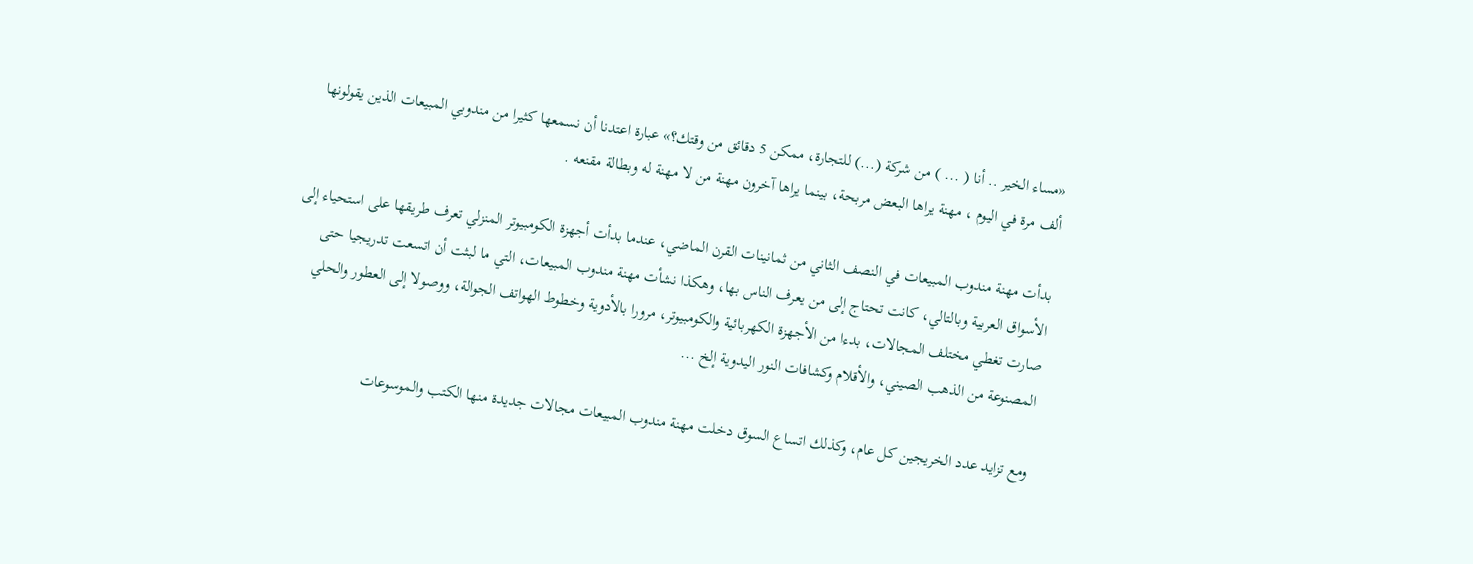«مساء الخير .. أنا ( ... ) من شركة (...) للتجارة، ممكن 5 دقائق من وقتك؟» عبارة اعتدنا أن نسمعها كثيرا من مندوبي المبيعات الذين يقولونها ألف مرة في اليوم ، مهنة يراها البعض مربحة، بينما يراها آخرون مهنة من لا مهنة له وبطالة مقنعه .

بدأت مهنة مندوب المبيعات في النصف الثاني من ثمانينات القرن الماضي، عندما بدأت أجهزة الكومبيوتر المنزلي تعرف طريقها على استحياء إلى الأسواق العربية وبالتالي، كانت تحتاج إلى من يعرف الناس بها، وهكذا نشأت مهنة مندوب المبيعات، التي ما لبثت أن اتسعت تدريجيا حتى صارت تغطي مختلف المجالات، بدءا من الأجهزة الكهربائية والكومبيوتر، مرورا بالأدوية وخطوط الهواتف الجوالة، ووصولا إلى العطور والحلي المصنوعة من الذهب الصيني، والأقلام وكشافات النور اليدوية إلخ ...

ومع تزايد عدد الخريجين كل عام، وكذلك اتساع السوق دخلت مهنة مندوب المبيعات مجالات جديدة منها الكتب والموسوعات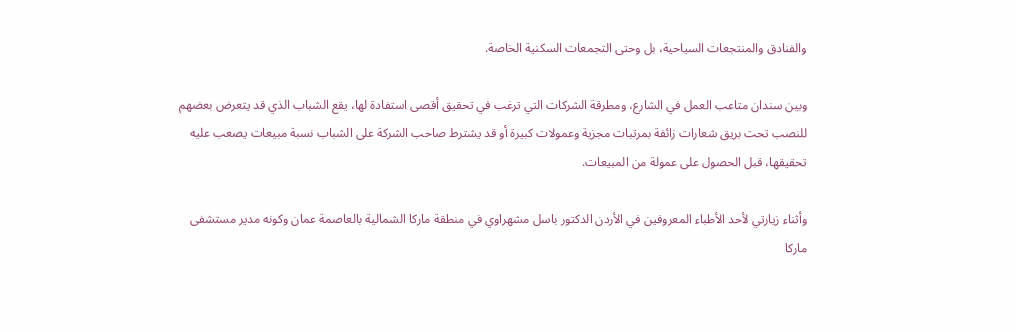والفنادق والمنتجعات السياحية، بل وحتى التجمعات السكنية الخاصة.

وبين سندان متاعب العمل في الشارع، ومطرقة الشركات التي ترغب في تحقيق أقصى استفادة لها، يقع الشباب الذي قد يتعرض بعضهم للنصب تحت بريق شعارات زائفة بمرتبات مجزية وعمولات كبيرة أو قد يشترط صاحب الشركة على الشباب نسبة مبيعات يصعب عليه تحقيقها، قبل الحصول على عمولة من المبيعات.

وأثناء زيارتي لأحد الأطباء المعروفين في الأردن الدكتور باسل مشهراوي في منطقة ماركا الشمالية بالعاصمة عمان وكونه مدير مستشفى ماركا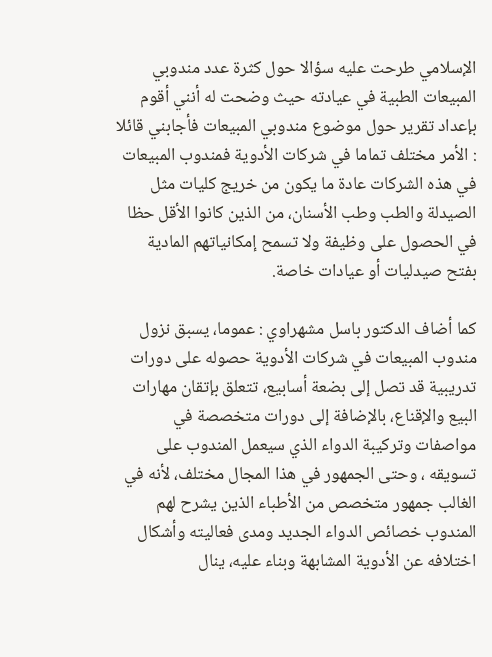الإسلامي طرحت عليه سؤالا حول كثرة عدد مندوبي المبيعات الطبية في عيادته حيث وضحت له أنني أقوم بإعداد تقرير حول موضوع مندوبي المبيعات فأجابني قائلا : الأمر مختلف تماما في شركات الأدوية فمندوب المبيعات في هذه الشركات عادة ما يكون من خريج كليات مثل الصيدلة والطب وطب الأسنان، من الذين كانوا الأقل حظا في الحصول على وظيفة ولا تسمح إمكانياتهم المادية بفتح صيدليات أو عيادات خاصة.

كما أضاف الدكتور باسل مشهراوي : عموما، يسبق نزول مندوب المبيعات في شركات الأدوية حصوله على دورات تدريبية قد تصل إلى بضعة أسابيع، تتعلق بإتقان مهارات البيع والإقناع، بالإضافة إلى دورات متخصصة في مواصفات وتركيبة الدواء الذي سيعمل المندوب على تسويقه ، وحتى الجمهور في هذا المجال مختلف، لأنه في الغالب جمهور متخصص من الأطباء الذين يشرح لهم المندوب خصائص الدواء الجديد ومدى فعاليته وأشكال اختلافه عن الأدوية المشابهة وبناء عليه، ينال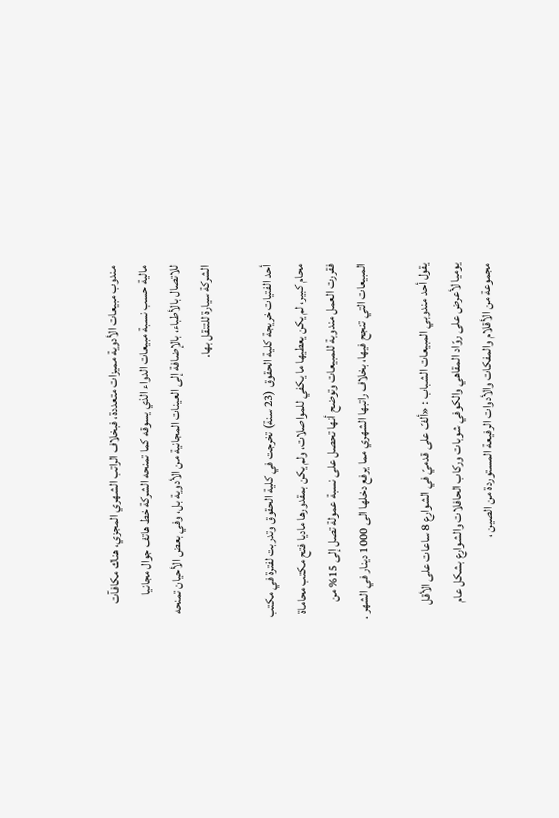مندوب مبيعات الأدوية مميزات متعددة، فبخلاف الراتب الشهري المجزي، هناك مكافآت مالية حسب نسبة مبيعات الدواء الذي يسوقه كما تمنحه الشركة خط هاتف جوال مجانيا للاتصال بالأطباء، بالإضافة إلى العينات المجانية من الأدوية بل، وفي بعض الأحيان تمنحه الشركة سيارة للتنقل بها.

أحد الفتيات خريجة كلية الحقوق (23 سنة) تخرجت في كلية الحقوق وتدربت لفترة في مكتب محام كبير، لم يكن يعطيها ما يكفي للمواصلات، ولم يكن بمقدورها ماديا فتح مكتب محاماة فقررت العمل مندوبة للمبيعات وتوضح أنها تحصل على نسبة عمولة تصل إلى 15% من المبيعات التي تنجح فيها، بخلاف راتبها الشهري مما يرفع دخلها الى 1000 دينار في الشهر .

يقول أحد مندوبي المبيعات الشباب : «ألفّ على قدميّ في الشوارع 8 ساعات على الأقل يوميا لأعرض على روّاد المقاهي والكوفي شوبات وركاب الحافلات والشوارع بشكل عام مجموعة من الأقلام والمفكات والأدوات الرفيعة المستوردة من الصين ،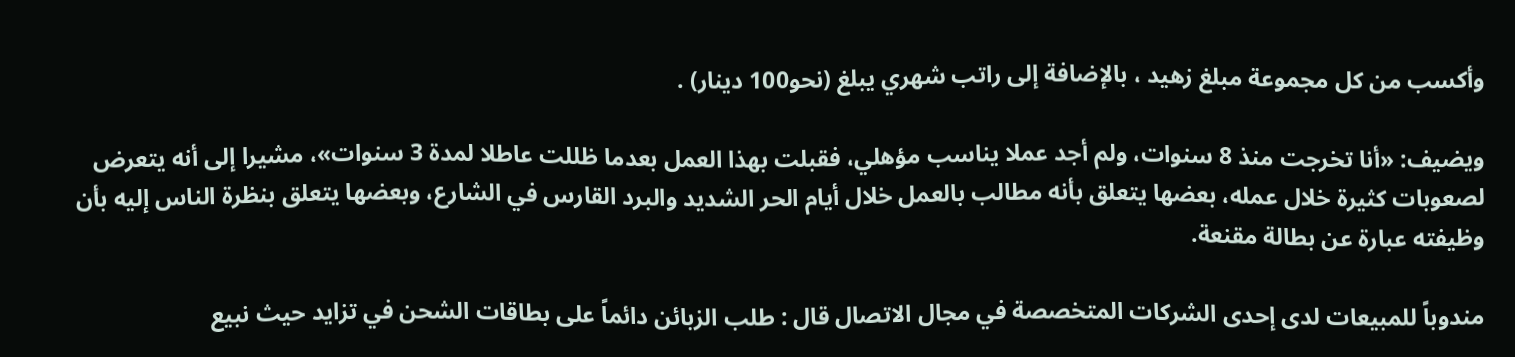وأكسب من كل مجموعة مبلغ زهيد ، بالإضافة إلى راتب شهري يبلغ (نحو100 دينار) .

ويضيف: «أنا تخرجت منذ 8 سنوات، ولم أجد عملا يناسب مؤهلي، فقبلت بهذا العمل بعدما ظللت عاطلا لمدة 3 سنوات»، مشيرا إلى أنه يتعرض لصعوبات كثيرة خلال عمله، بعضها يتعلق بأنه مطالب بالعمل خلال أيام الحر الشديد والبرد القارس في الشارع، وبعضها يتعلق بنظرة الناس إليه بأن وظيفته عبارة عن بطالة مقنعة.

مندوباً للمبيعات لدى إحدى الشركات المتخصصة في مجال الاتصال قال : طلب الزبائن دائماً على بطاقات الشحن في تزايد حيث نبيع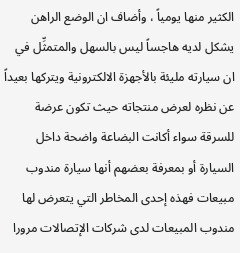الكثير منها يومياً ، وأضاف ان الوضع الراهن يشكل لديه هاجساً ليس بالسهل والمتمثِّل في ان سيارته مليئة بالأجهزة الالكترونية ويتركها بعيداً عن نظره لعرض منتجاته حيث تكون عرضة للسرقة سواء أكانت البضاعة واضحة داخل السيارة أو بمعرفة بعضهم أنها سيارة مندوب مبيعات فهذه إحدى المخاطر التي يتعرض لها مندوب المبيعات لدى شركات الإتصالات مرورا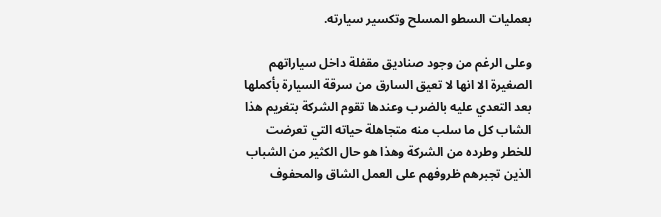بعمليات السطو المسلح وتكسير سيارته.

وعلى الرغم من وجود صناديق مقفلة داخل سياراتهم الصغيرة الا انها لا تعيق السارق من سرقة السيارة بأكملها بعد التعدي عليه بالضرب وعندها تقوم الشركة بتغريم هذا الشاب كل ما سلب منه متجاهلة حياته التي تعرضت للخطر وطرده من الشركة وهذا هو حال الكثير من الشباب الذين تجبرهم ظروفهم على العمل الشاق والمحفوف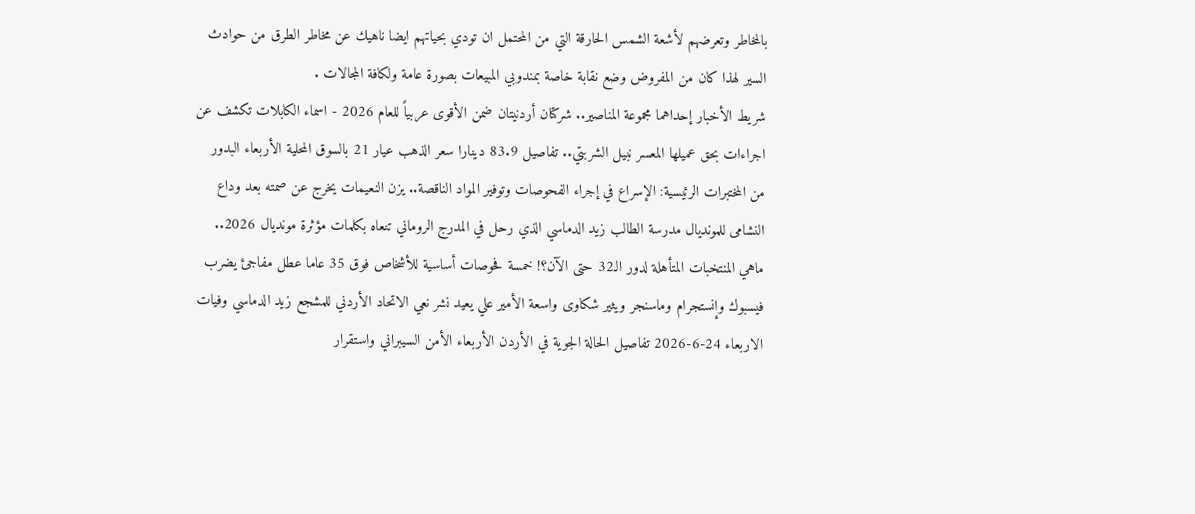بالمخاطر وتعرضهم لأشعة الشمس الحارقة التي من المحتمل ان تودي بحياتهم ايضا ناهيك عن مخاطر الطرق من حوادث السير لهذا كان من المفروض وضع نقابة خاصة بمندوبي المبيعات بصورة عامة ولكافة المجالات .
شريط الأخبار إحداهما مجموعة المناصير.. شركتان أردنيتان ضمن الأقوى عربياً للعام 2026 - اسماء الكابلات تكشف عن اجراءات بحق عميلها المعسر نبيل الشربتي.. تفاصيل 83.9 دينارا سعر الذهب عيار 21 بالسوق المحلية الأربعاء البدور من المختبرات الرئيسية: الإسراع في إجراء الفحوصات وتوفير المواد الناقصة.. يزن النعيمات يخرج عن صمته بعد وداع النشامى للمونديال مدرسة الطالب زيد الدماسي الذي رحل في المدرج الروماني تنعاه بكلمات مؤثرة مونديال 2026.. ماهي المنتخبات المتأهلة لدور الـ32 حتى الآن؟! خمسة فحوصات أساسية للأشخاص فوق 35 عاما عطل مفاجئ يضرب فيسبوك وإنستجرام وماسنجر ويثير شكاوى واسعة الأمير علي يعيد نشر نعي الاتحاد الأردني للمشجع زيد الدماسي وفيات الاربعاء 24-6-2026 تفاصيل الحالة الجوية في الأردن الأربعاء الأمن السيبراني واستقرار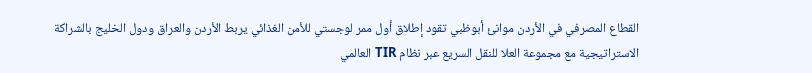القطاع المصرفي في الأردن موانئ أبوظبي تقود إطلاق أول ممر لوجستي للأمن الغذائي يربط الأردن والعراق ودول الخليج بالشراكة الاستراتيجية مع مجموعة العلا للنقل السريع عبر نظام TIR العالمي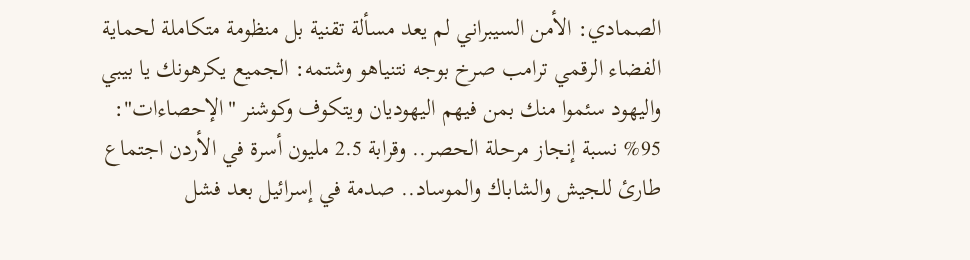الصمادي: الأمن السيبراني لم يعد مسألة تقنية بل منظومة متكاملة لحماية الفضاء الرقمي ترامب صرخ بوجه نتنياهو وشتمه: الجميع يكرهونك يا بيبي واليهود سئموا منك بمن فيهم اليهوديان ويتكوف وكوشنر "الإحصاءات": 95% نسبة إنجاز مرحلة الحصر.. وقرابة 2.5 مليون أسرة في الأردن اجتماع طارئ للجيش والشاباك والموساد.. صدمة في إسرائيل بعد فشل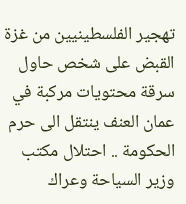تهجير الفلسطينيين من غزة القبض على شخص حاول سرقة محتويات مركبة في عمان العنف ينتقل الى حرم الحكومة .. احتلال مكتب وزير السياحة وعراك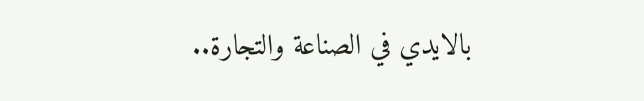بالايدي في الصناعة والتجارة..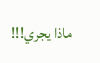ماذا يجري!!!